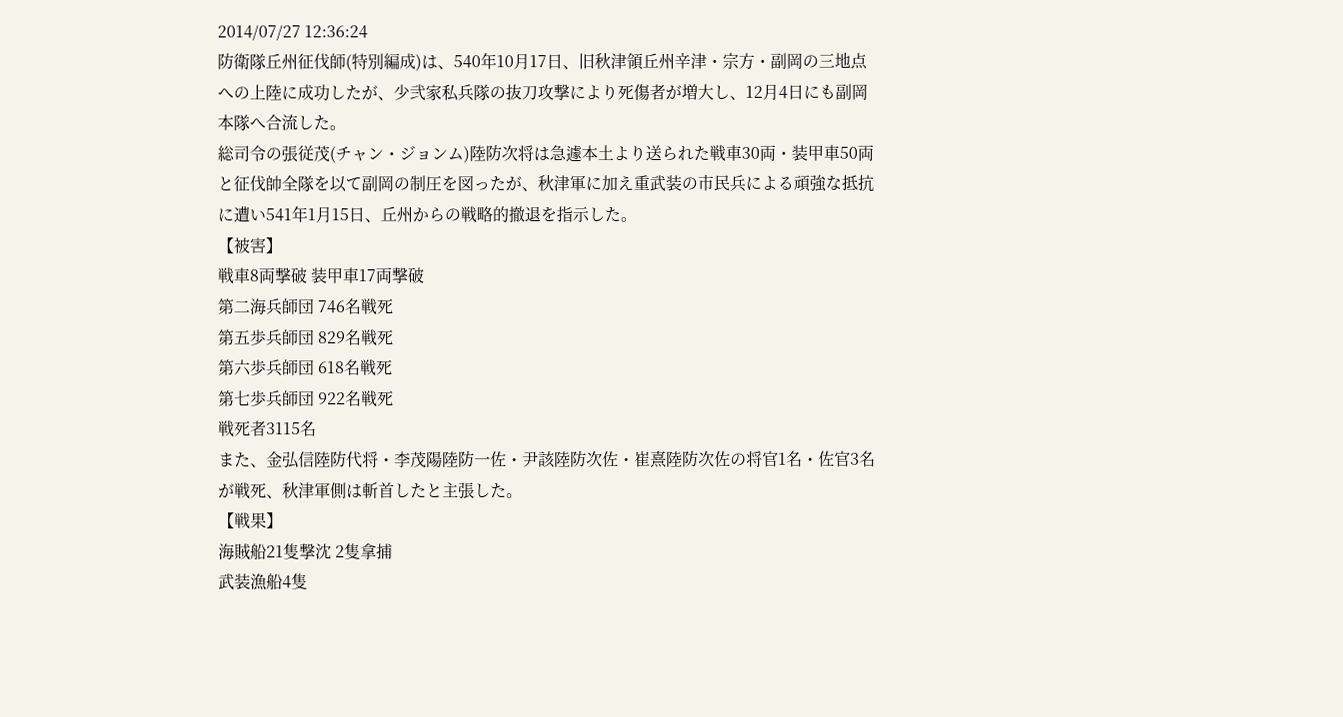2014/07/27 12:36:24
防衛隊丘州征伐師(特別編成)は、540年10月17日、旧秋津領丘州辛津・宗方・副岡の三地点への上陸に成功したが、少弐家私兵隊の抜刀攻撃により死傷者が増大し、12月4日にも副岡本隊へ合流した。
総司令の張従茂(チャン・ジョンム)陸防次将は急遽本土より送られた戦車30両・装甲車50両と征伐帥全隊を以て副岡の制圧を図ったが、秋津軍に加え重武装の市民兵による頑強な抵抗に遭い541年1月15日、丘州からの戦略的撤退を指示した。
【被害】
戦車8両撃破 装甲車17両撃破
第二海兵師団 746名戦死
第五歩兵師団 829名戦死
第六歩兵師団 618名戦死
第七歩兵師団 922名戦死
戦死者3115名
また、金弘信陸防代将・李茂陽陸防一佐・尹該陸防次佐・崔熹陸防次佐の将官1名・佐官3名が戦死、秋津軍側は斬首したと主張した。
【戦果】
海賊船21隻撃沈 2隻拿捕
武装漁船4隻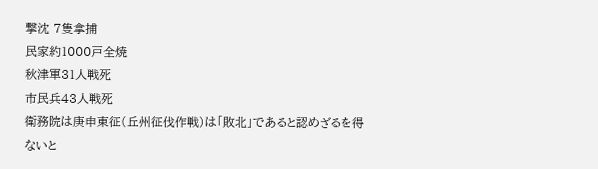撃沈 7隻拿捕
民家約1000戸全焼
秋津軍31人戦死
市民兵43人戦死
衛務院は庚申東征(丘州征伐作戦)は「敗北」であると認めざるを得ないと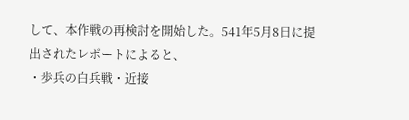して、本作戦の再検討を開始した。541年5月8日に提出されたレポートによると、
・歩兵の白兵戦・近接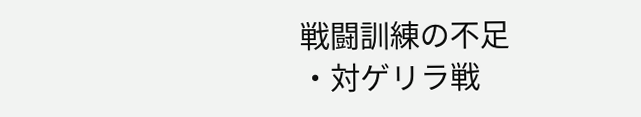戦闘訓練の不足
・対ゲリラ戦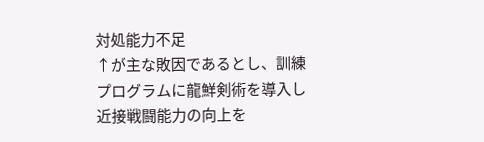対処能力不足
↑が主な敗因であるとし、訓練プログラムに龍鮮剣術を導入し近接戦闘能力の向上を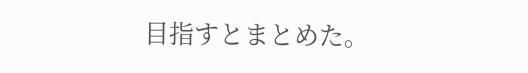目指すとまとめた。